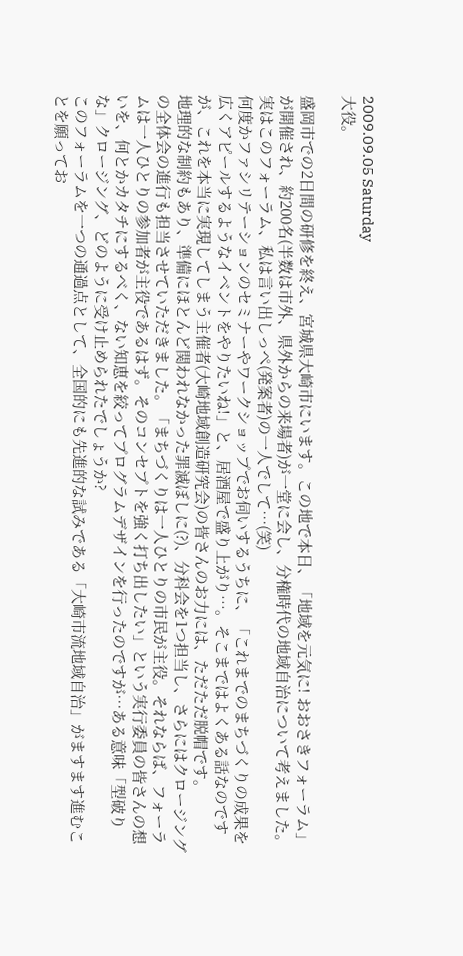2009.09.05 Saturday
大役。

盛岡市での2日間の研修を終え、宮城県大崎市にいます。この地で本日、「地域を元気に! おおさきフォーラム」が開催され、約200名(半数は市外、県外からの来場者)が一堂に会し、分権時代の地域自治について考えました。
実はこのフォーラム、私は言い出しっぺ(発案者)の一人でして…(笑)
何度かファシリテーションのセミナーやワークショップでお伺いするうちに、「これまでのまちづくりの成果を広くアピールするようなイベントをやりたいね!」と、居酒屋で盛り上がり…。そこまではよくある話なのですが、これを本当に実現してしまう主催者(大崎地域創造研究会)の皆さんのお力には、ただただ脱帽です。
地理的な制約もあり、準備にほとんど関われなかった罪滅ぼしに(?)、分科会を1つ担当し、さらにはクロージングの全体会の進行も担当させていただきました。「まちづくりは一人ひとりの市民が主役。それならば、フォーラムは一人ひとりの参加者が主役であるはず。そのコンセプトを強く打ち出したい」という実行委員の皆さんの想いを、何とかカタチにするべく、ない知恵を絞ってプログラムデザインを行ったのですが…ある意味「型破りな」クロージング、どのように受け止められたでしょうか?
このフォーラムを一つの通過点として、全国的にも先進的な試みである「大崎市流地域自治」がますます進むことを願ってお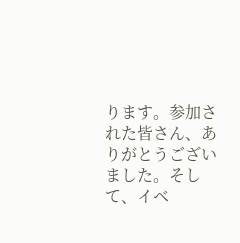ります。参加された皆さん、ありがとうございました。そして、イベ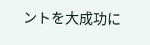ントを大成功に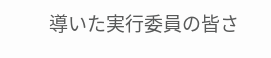導いた実行委員の皆さ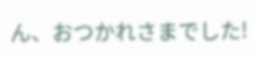ん、おつかれさまでした!